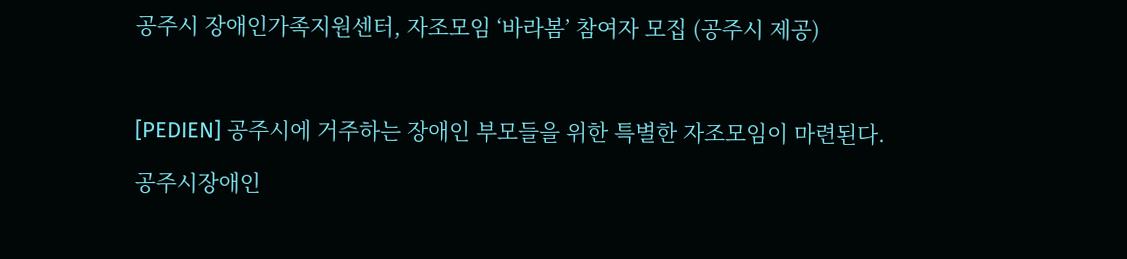공주시 장애인가족지원센터, 자조모임 ‘바라봄’ 참여자 모집 (공주시 제공)



[PEDIEN] 공주시에 거주하는 장애인 부모들을 위한 특별한 자조모임이 마련된다.

공주시장애인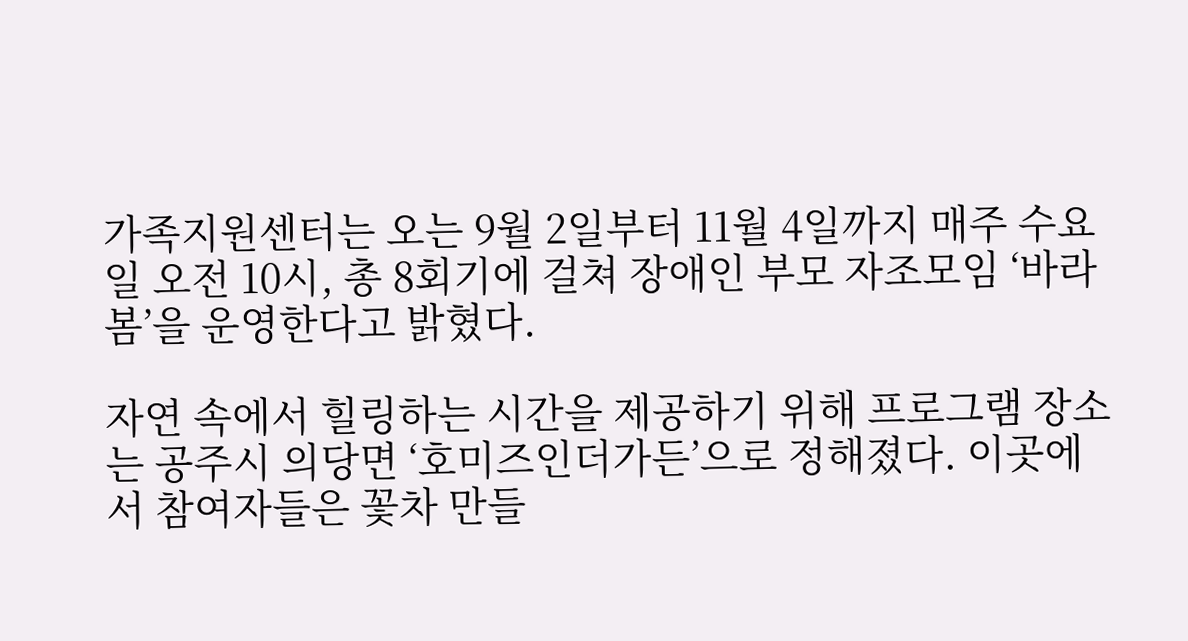가족지원센터는 오는 9월 2일부터 11월 4일까지 매주 수요일 오전 10시, 총 8회기에 걸쳐 장애인 부모 자조모임 ‘바라봄’을 운영한다고 밝혔다.

자연 속에서 힐링하는 시간을 제공하기 위해 프로그램 장소는 공주시 의당면 ‘호미즈인더가든’으로 정해졌다. 이곳에서 참여자들은 꽃차 만들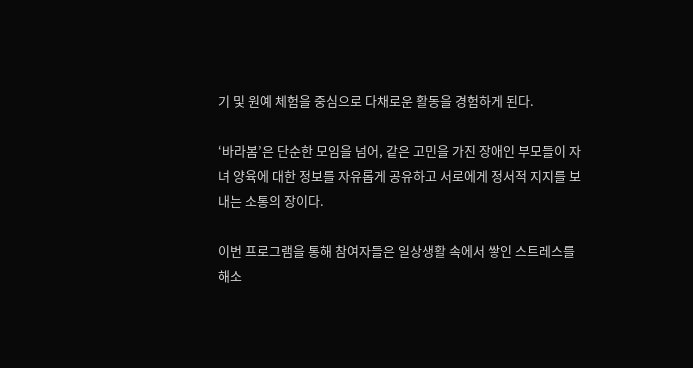기 및 원예 체험을 중심으로 다채로운 활동을 경험하게 된다.

‘바라봄’은 단순한 모임을 넘어, 같은 고민을 가진 장애인 부모들이 자녀 양육에 대한 정보를 자유롭게 공유하고 서로에게 정서적 지지를 보내는 소통의 장이다.

이번 프로그램을 통해 참여자들은 일상생활 속에서 쌓인 스트레스를 해소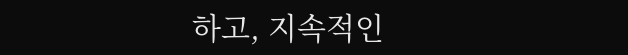하고, 지속적인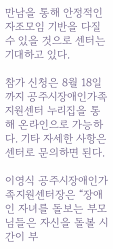만남을 통해 안정적인 자조모임 기반을 다질 수 있을 것으로 센터는 기대하고 있다.

참가 신청은 8월 18일까지 공주시장애인가족지원센터 누리집을 통해 온라인으로 가능하다. 기타 자세한 사항은 센터로 문의하면 된다.

이영식 공주시장애인가족지원센터장은 “장애인 자녀를 돌보는 부모님들은 자신을 돌볼 시간이 부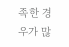족한 경우가 많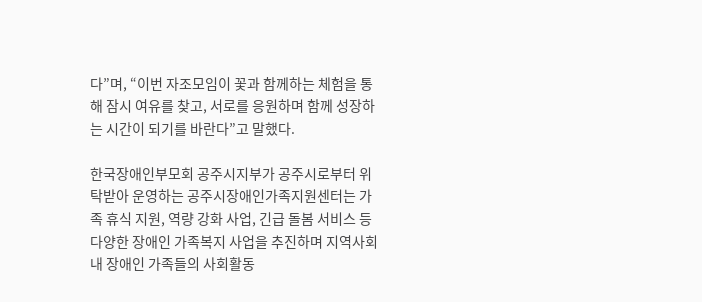다”며, “이번 자조모임이 꽃과 함께하는 체험을 통해 잠시 여유를 찾고, 서로를 응원하며 함께 성장하는 시간이 되기를 바란다”고 말했다.

한국장애인부모회 공주시지부가 공주시로부터 위탁받아 운영하는 공주시장애인가족지원센터는 가족 휴식 지원, 역량 강화 사업, 긴급 돌봄 서비스 등 다양한 장애인 가족복지 사업을 추진하며 지역사회 내 장애인 가족들의 사회활동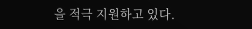을 적극 지원하고 있다.